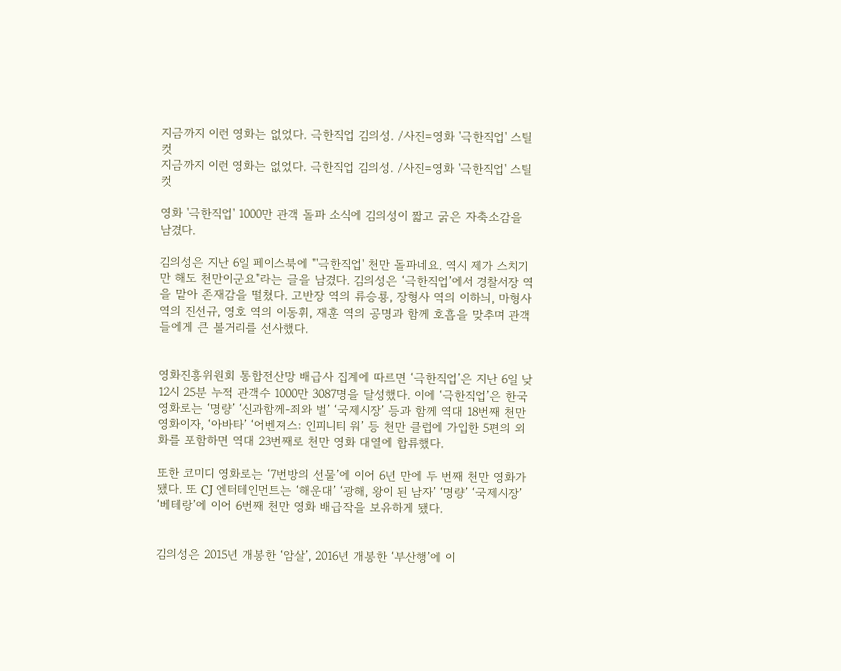지금까지 이런 영화는 없었다. 극한직업 김의성. /사진=영화 '극한직업' 스틸컷
지금까지 이런 영화는 없었다. 극한직업 김의성. /사진=영화 '극한직업' 스틸컷

영화 '극한직업' 1000만 관객 돌파 소식에 김의성이 짧고 굵은 자축소감을 남겼다.

김의성은 지난 6일 페이스북에 "'극한직업' 천만 돌파네요. 역시 제가 스치기만 해도 천만이군요"라는 글을 남겼다. 김의성은 ‘극한직업’에서 경찰서장 역을 맡아 존재감을 떨쳤다. 고반장 역의 류승룡, 장형사 역의 이하늬, 마형사 역의 진선규, 영호 역의 이동휘, 재훈 역의 공명과 함께 호흡을 맞추며 관객들에게 큰 볼거리를 선사했다.


영화진흥위원회 통합전산망 배급사 집계에 따르면 ‘극한직업’은 지난 6일 낮 12시 25분 누적 관객수 1000만 3087명을 달성했다. 이에 ‘극한직업’은 한국영화로는 ‘명량’ ‘신과함께-죄와 벌’ ‘국제시장’ 등과 함께 역대 18번째 천만 영화이자, ‘아바타’ ‘어벤져스: 인피니티 워’ 등 천만 클럽에 가입한 5편의 외화를 포함하면 역대 23번째로 천만 영화 대열에 합류했다.

또한 코미디 영화로는 ‘7번방의 선물’에 이어 6년 만에 두 번째 천만 영화가 됐다. 또 CJ 엔터테인먼트는 ‘해운대’ ‘광해, 왕이 된 남자’ ‘명량’ ‘국제시장’ ‘베테랑’에 이어 6번째 천만 영화 배급작을 보유하게 됐다.


김의성은 2015년 개봉한 ‘암살’, 2016년 개봉한 ‘부산행’에 이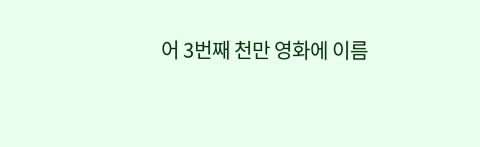어 3번째 천만 영화에 이름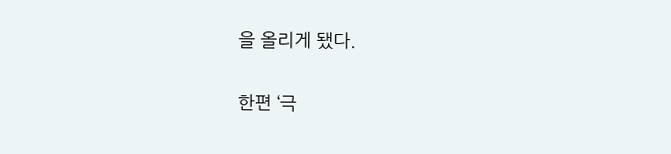을 올리게 됐다.

한편 ‘극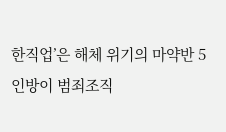한직업’은 해체 위기의 마약반 5인방이 범죄조직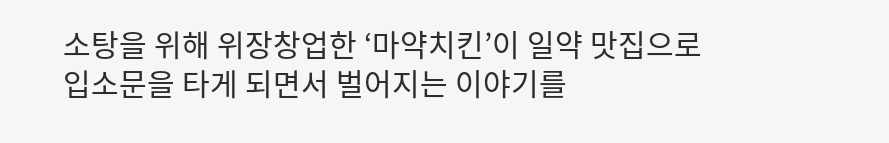소탕을 위해 위장창업한 ‘마약치킨’이 일약 맛집으로 입소문을 타게 되면서 벌어지는 이야기를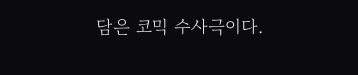담은 코믹 수사극이다.